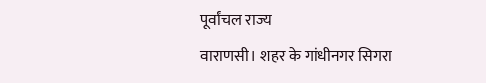पूर्वांचल राज्य
वाराणसी। शहर के गांधीनगर सिगरा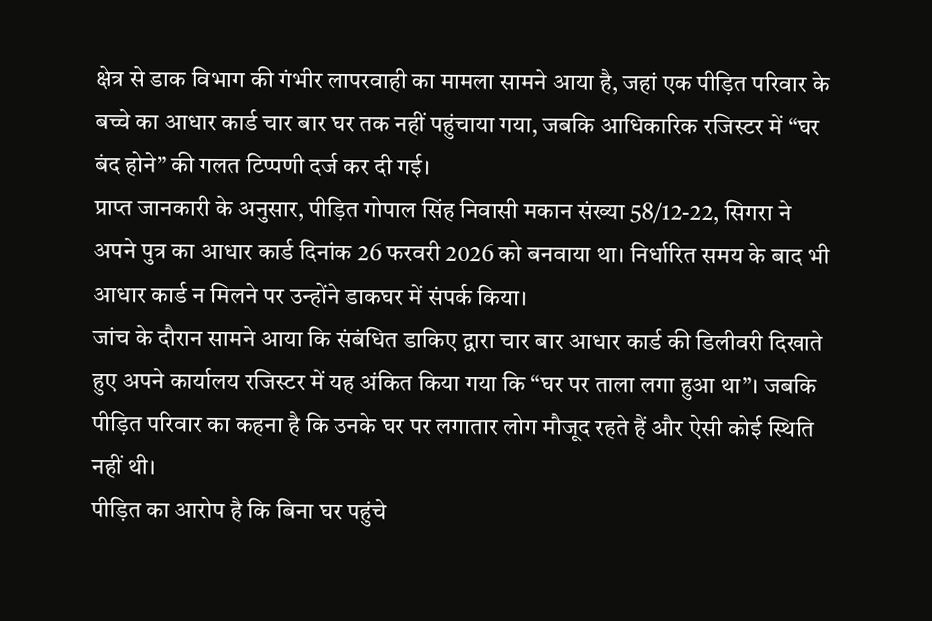क्षेत्र से डाक विभाग की गंभीर लापरवाही का मामला सामने आया है, जहां एक पीड़ित परिवार के बच्चे का आधार कार्ड चार बार घर तक नहीं पहुंचाया गया, जबकि आधिकारिक रजिस्टर में “घर बंद होने” की गलत टिप्पणी दर्ज कर दी गई।
प्राप्त जानकारी के अनुसार, पीड़ित गोपाल सिंह निवासी मकान संख्या 58/12-22, सिगरा ने अपने पुत्र का आधार कार्ड दिनांक 26 फरवरी 2026 को बनवाया था। निर्धारित समय के बाद भी आधार कार्ड न मिलने पर उन्होंने डाकघर में संपर्क किया।
जांच के दौरान सामने आया कि संबंधित डाकिए द्वारा चार बार आधार कार्ड की डिलीवरी दिखाते हुए अपने कार्यालय रजिस्टर में यह अंकित किया गया कि “घर पर ताला लगा हुआ था”। जबकि पीड़ित परिवार का कहना है कि उनके घर पर लगातार लोग मौजूद रहते हैं और ऐसी कोई स्थिति नहीं थी।
पीड़ित का आरोप है कि बिना घर पहुंचे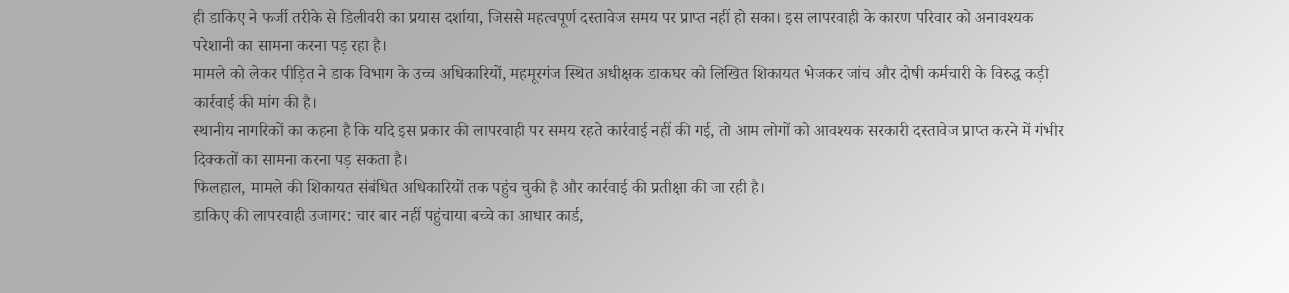ही डाकिए ने फर्जी तरीके से डिलीवरी का प्रयास दर्शाया, जिससे महत्वपूर्ण दस्तावेज समय पर प्राप्त नहीं हो सका। इस लापरवाही के कारण परिवार को अनावश्यक परेशानी का सामना करना पड़ रहा है।
मामले को लेकर पीड़ित ने डाक विभाग के उच्च अधिकारियों, महमूरगंज स्थित अधीक्षक डाकघर को लिखित शिकायत भेजकर जांच और दोषी कर्मचारी के विरुद्ध कड़ी कार्रवाई की मांग की है।
स्थानीय नागरिकों का कहना है कि यदि इस प्रकार की लापरवाही पर समय रहते कार्रवाई नहीं की गई, तो आम लोगों को आवश्यक सरकारी दस्तावेज प्राप्त करने में गंभीर दिक्कतों का सामना करना पड़ सकता है।
फिलहाल, मामले की शिकायत संबंधित अधिकारियों तक पहुंच चुकी है और कार्रवाई की प्रतीक्षा की जा रही है।
डाकिए की लापरवाही उजागर: चार बार नहीं पहुंचाया बच्चे का आधार कार्ड,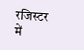रजिस्टर में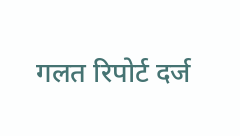गलत रिपोर्ट दर्ज